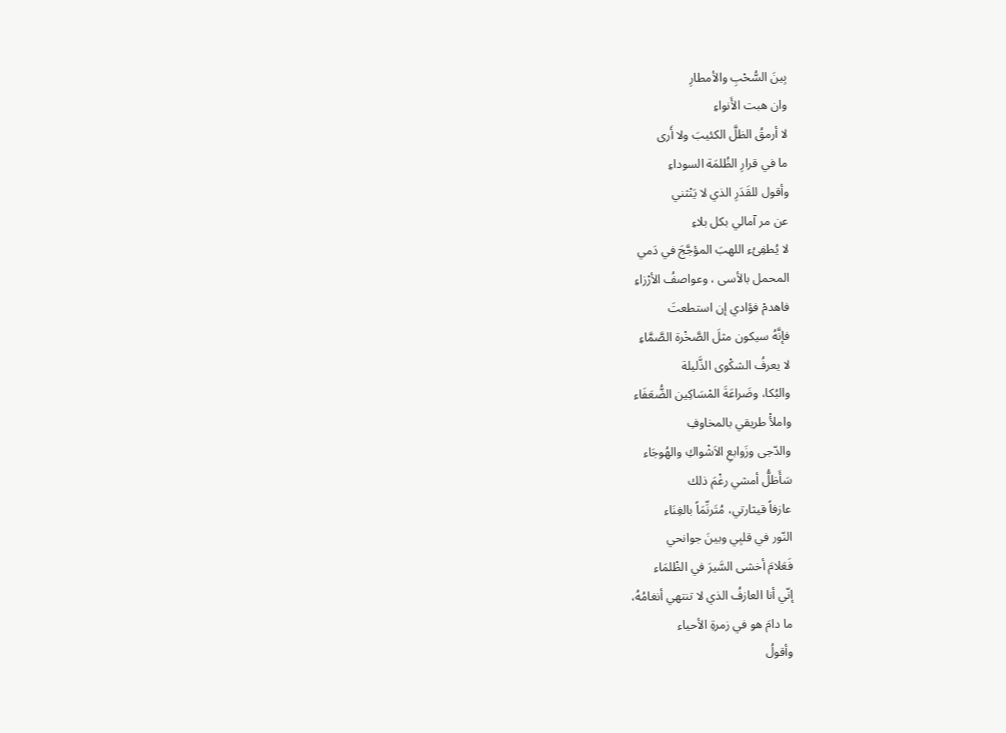بِينَ السُّحْبِ والأمطارِ
وان هبت الأَنواءِ
لا أرمقُ الظلَّ الكئيبَ ولا أَرى
ما في قرارِ الظُلمَة السوداءِ
وأقول للقَدَرِ الذي لا يَنْثني
عن مر آمالي بكل بلاءِ
لا يُطفِىُء اللهبَ المؤجَّجَ في دَمي
المحمل بالأسى ، وعواصفُ الأرْزاءِ
فاهدمْ فؤادي إن استطعتَ
فإنَّهُ سيكون مثلَ الصَّخْرة الصَّمَّاءِ
لا يعرفُ الشكْوى الذَّليلة
والبُكا، وضَراعَةَ المْسَاكِين الضُّعَفَاء
واملأْ طريقي بالمخاوفِ
والدّجى وزَوابعِ الاَشْواكِ والهُوجَاء
سَأَظلُّ أمشي رغْمَ ذلك
عازفاً قيثارتي، مُتَرنِّمَاً بالغِنَاء
النّور في قلبِي وبينَ جوانحي
فَعَلامَ أخشى السَّيرَ في الظْلمَاء
إنّي أنا العازفُ الذي لا تنتهي أنغامُهُ،
ما دامَ هو في زمرةِ الأحياء
وأقولُ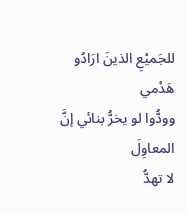للجَميْعِ الذينَ ارَادُو هَدْمي
وودُّوا لو يخرُّ بنائي إنَّ المعاوِلَ
لا تهدُّ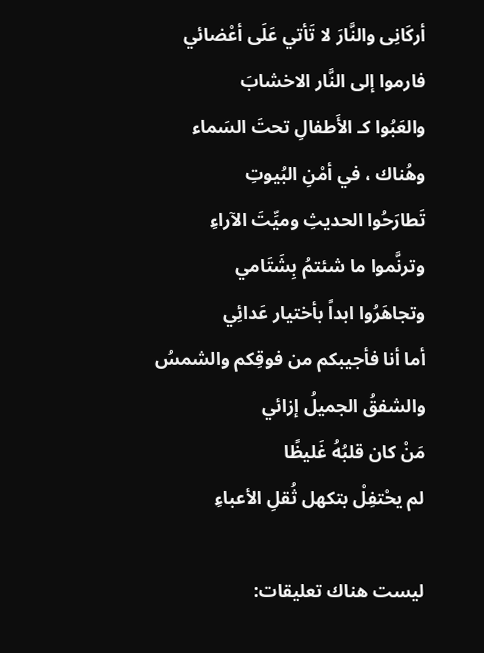أركَانِى والنَّارَ لا تَأتي عَلَى أعْضائي
فارموا إلى النَّار الاخشابَ
والعَبُوا كـ الأَطفالِ تحتَ السَماء
وهُناك ، في أمْنِ البُيوتِ
تَطارَحُوا الحديثِ وميِّتَ الآراءِ
وترنَّموا ما شئتمُ بِشَتَامي
وتجاهَرُوا ابداً بأختيار عَدائِي
أما أنا فأجيبكم من فوقِكم والشمسُ
والشفقُ الجميلُ إزائي
مَنْ كان قلبُهُ غَليظًا
لم يحْتفِلْ بتكهل ثُقلِ الأعباءِ

ليست هناك تعليقات: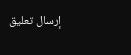إرسال تعليق